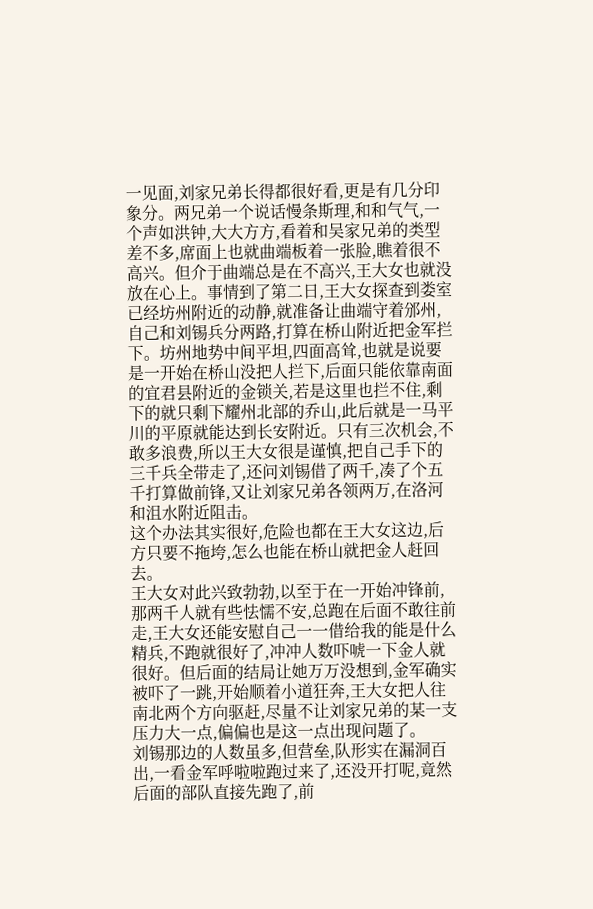一见面,刘家兄弟长得都很好看,更是有几分印象分。两兄弟一个说话慢条斯理,和和气气,一个声如洪钟,大大方方,看着和吴家兄弟的类型差不多,席面上也就曲端板着一张脸,瞧着很不高兴。但介于曲端总是在不高兴,王大女也就没放在心上。事情到了第二日,王大女探查到娄室已经坊州附近的动静,就准备让曲端守着邠州,自己和刘锡兵分两路,打算在桥山附近把金军拦下。坊州地势中间平坦,四面高耸,也就是说要是一开始在桥山没把人拦下,后面只能依靠南面的宜君县附近的金锁关,若是这里也拦不住,剩下的就只剩下耀州北部的乔山,此后就是一马平川的平原就能达到长安附近。只有三次机会,不敢多浪费,所以王大女很是谨慎,把自己手下的三千兵全带走了,还问刘锡借了两千,凑了个五千打算做前锋,又让刘家兄弟各领两万,在洛河和沮水附近阻击。
这个办法其实很好,危险也都在王大女这边,后方只要不拖垮,怎么也能在桥山就把金人赶回去。
王大女对此兴致勃勃,以至于在一开始冲锋前,那两千人就有些怯懦不安,总跑在后面不敢往前走,王大女还能安慰自己一一借给我的能是什么精兵,不跑就很好了,冲冲人数吓唬一下金人就很好。但后面的结局让她万万没想到,金军确实被吓了一跳,开始顺着小道狂奔,王大女把人往南北两个方向驱赶,尽量不让刘家兄弟的某一支压力大一点,偏偏也是这一点出现问题了。
刘锡那边的人数虽多,但营垒,队形实在漏洞百出,一看金军呼啦啦跑过来了,还没开打呢,竟然后面的部队直接先跑了,前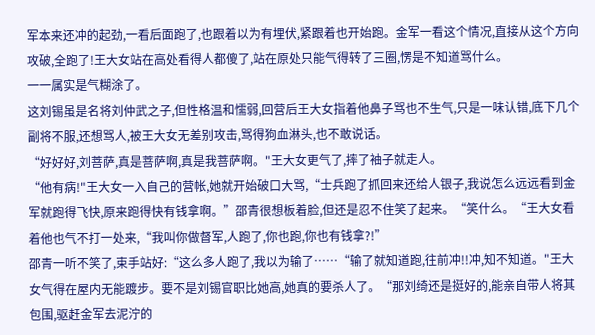军本来还冲的起劲,一看后面跑了,也跟着以为有埋伏,紧跟着也开始跑。金军一看这个情况,直接从这个方向攻破,全跑了!王大女站在高处看得人都傻了,站在原处只能气得转了三圈,愣是不知道骂什么。
一一属实是气糊涂了。
这刘锡虽是名将刘仲武之子,但性格温和懦弱,回营后王大女指着他鼻子骂也不生气,只是一味认错,底下几个副将不服,还想骂人,被王大女无差别攻击,骂得狗血淋头,也不敢说话。
“好好好,刘菩萨,真是菩萨啊,真是我菩萨啊。"王大女更气了,摔了袖子就走人。
“他有病!"王大女一入自己的营帐,她就开始破口大骂,“士兵跑了抓回来还给人银子,我说怎么远远看到金军就跑得飞快,原来跑得快有钱拿啊。”邵青很想板着脸,但还是忍不住笑了起来。“笑什么。“王大女看着他也气不打一处来,“我叫你做督军,人跑了,你也跑,你也有钱拿?!”
邵青一听不笑了,束手站好:“这么多人跑了,我以为输了……“输了就知道跑,往前冲!!冲,知不知道。"王大女气得在屋内无能踱步。要不是刘锡官职比她高,她真的要杀人了。“那刘绮还是挺好的,能亲自带人将其包围,驱赶金军去泥泞的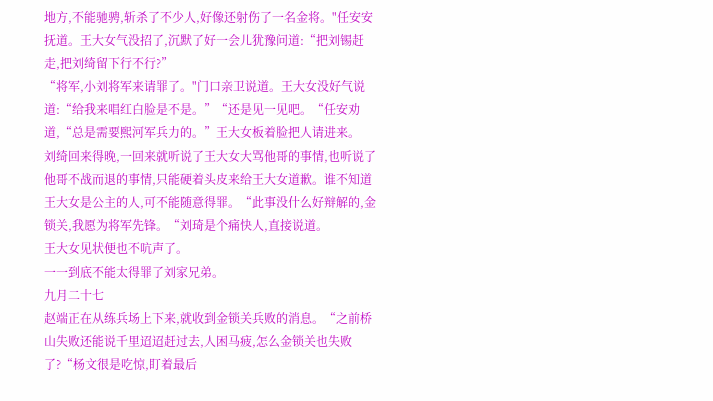地方,不能驰骋,斩杀了不少人,好像还射伤了一名金将。"任安安抚道。王大女气没招了,沉默了好一会儿犹豫问道:“把刘锡赶走,把刘绮留下行不行?”
“将军,小刘将军来请罪了。"门口亲卫说道。王大女没好气说道:“给我来唱红白脸是不是。”“还是见一见吧。“任安劝道,“总是需要熙河军兵力的。”王大女板着脸把人请进来。
刘绮回来得晚,一回来就听说了王大女大骂他哥的事情,也听说了他哥不战而退的事情,只能硬着头皮来给王大女道歉。谁不知道王大女是公主的人,可不能随意得罪。“此事没什么好辩解的,金锁关,我愿为将军先锋。“刘琦是个痛快人,直接说道。
王大女见状便也不吭声了。
一一到底不能太得罪了刘家兄弟。
九月二十七
赵端正在从练兵场上下来,就收到金锁关兵败的消息。“之前桥山失败还能说千里迢迢赶过去,人困马疲,怎么金锁关也失败了?“杨文很是吃惊,盯着最后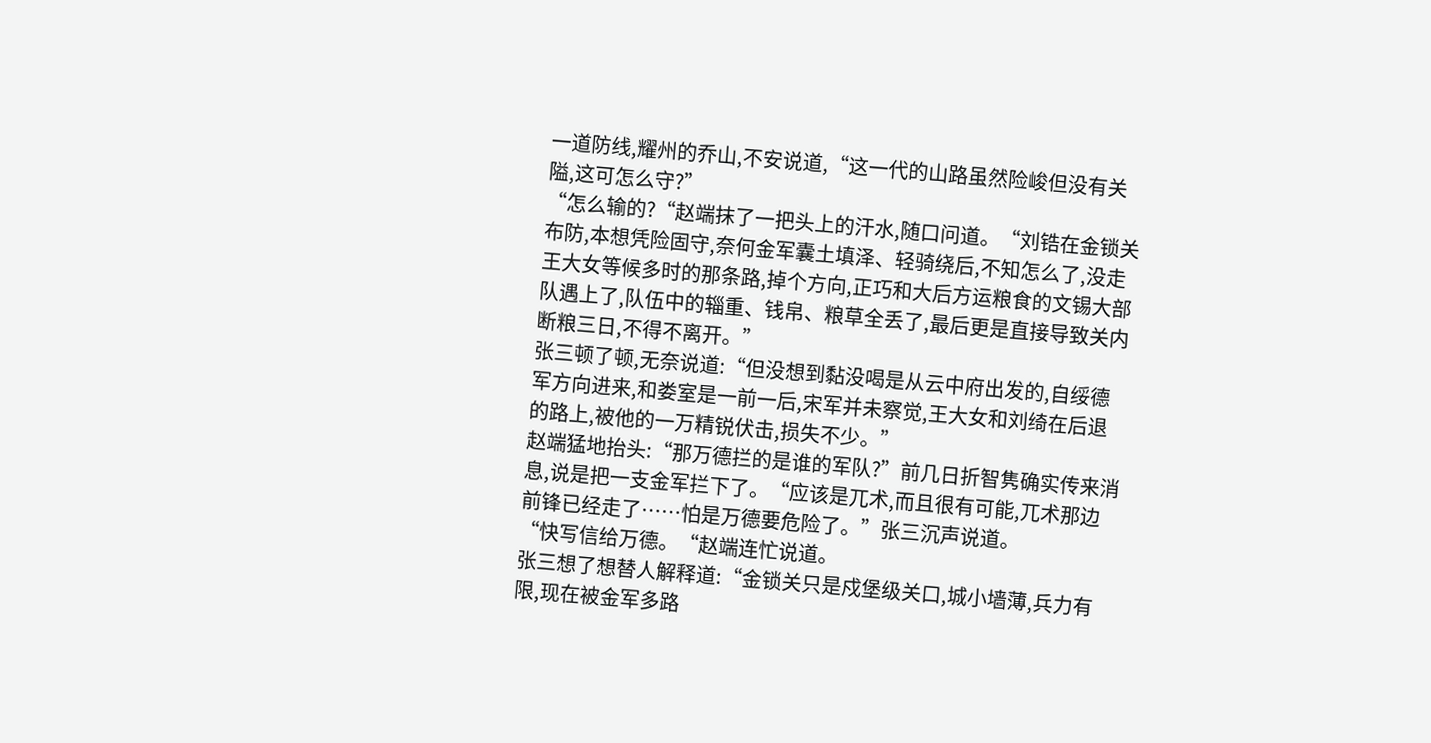一道防线,耀州的乔山,不安说道,“这一代的山路虽然险峻但没有关隘,这可怎么守?”
“怎么输的?“赵端抹了一把头上的汗水,随口问道。“刘锆在金锁关布防,本想凭险固守,奈何金军囊土填泽、轻骑绕后,不知怎么了,没走王大女等候多时的那条路,掉个方向,正巧和大后方运粮食的文锡大部队遇上了,队伍中的辎重、钱帛、粮草全丢了,最后更是直接导致关内断粮三日,不得不离开。”
张三顿了顿,无奈说道:“但没想到黏没喝是从云中府出发的,自绥德军方向进来,和娄室是一前一后,宋军并未察觉,王大女和刘绮在后退的路上,被他的一万精锐伏击,损失不少。”
赵端猛地抬头:“那万德拦的是谁的军队?”前几日折智隽确实传来消息,说是把一支金军拦下了。“应该是兀术,而且很有可能,兀术那边前锋已经走了……怕是万德要危险了。”张三沉声说道。
“快写信给万德。“赵端连忙说道。
张三想了想替人解释道:“金锁关只是戍堡级关口,城小墙薄,兵力有限,现在被金军多路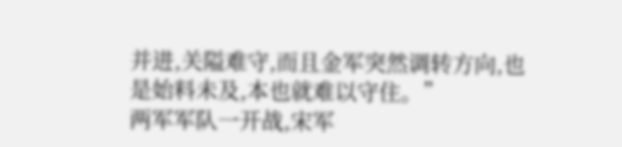并进,关隘难守,而且金军突然调转方向,也是始料未及,本也就难以守住。”
两军军队一开战,宋军